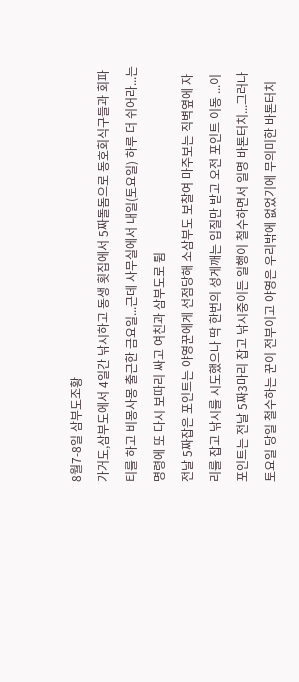8월7-8일 삼부도조황
가거도,삼부도에서 4일간 낚시하고 동생 횟집에서 5짜돌돔으로 동호회식구들과 회파티를 하고 비몽사몽 출근한 금요일...근데 사무실에서 내일(토요일) 하루 더 쉬어라...는 명령에 또 다시 보따리 싸고 여친과 삼부도로 튐
전날 5짜잡은 포인트는 야영꾼에게 선점당해 소삼부도 보찰여 마주보는 직벽옆에 자리를 잡고 낚시를 시도했으나 딱 한번의 성게깨는 입질만 받고 오전 포인트 이동 ...이 포인트는 전날 5짜3마리 잡고 낚시중이든 일행이 철수하면서 일명 바톤터치...그러나 토요일 당일 철수하는 꾼이 전부이고 야영은 우리밖에 없었기에 무의미한 바톤터치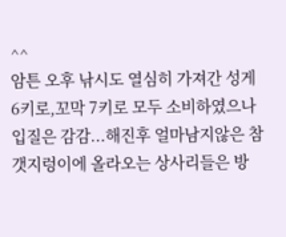^^
암튼 오후 낚시도 열심히 가져간 성게 6키로,꼬막 7키로 모두 소비하였으나 입질은 감감...해진후 얼마남지않은 참갯지렁이에 올라오는 상사리들은 방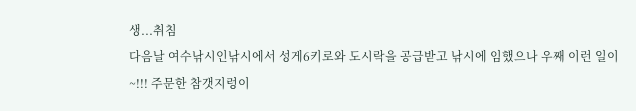생...취침
다음날 여수낚시인낚시에서 성게6키로와 도시락을 공급받고 낚시에 임했으나 우째 이런 일이~!!! 주문한 참갯지렁이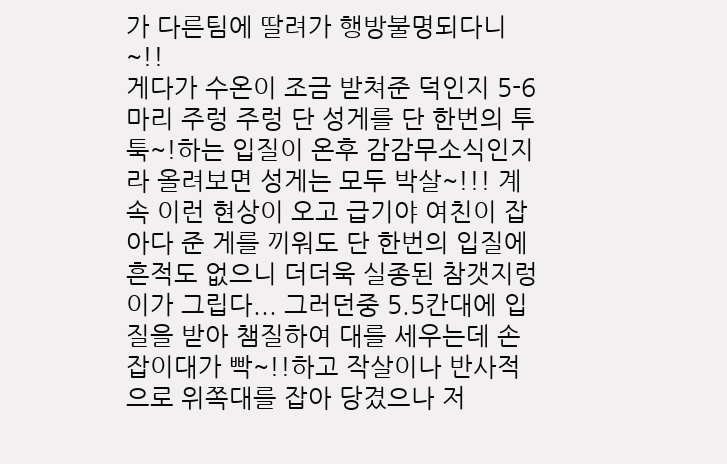가 다른팀에 딸려가 행방불명되다니~!!
게다가 수온이 조금 받쳐준 덕인지 5-6마리 주렁 주렁 단 성게를 단 한번의 투툭~!하는 입질이 온후 감감무소식인지라 올려보면 성게는 모두 박살~!!! 계속 이런 현상이 오고 급기야 여친이 잡아다 준 게를 끼워도 단 한번의 입질에 흔적도 없으니 더더욱 실종된 참갯지렁이가 그립다... 그러던중 5.5칸대에 입질을 받아 챔질하여 대를 세우는데 손잡이대가 빡~!!하고 작살이나 반사적으로 위쪽대를 잡아 당겼으나 저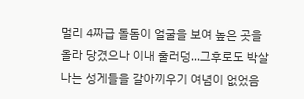멀리 4짜급 돌돔이 얼굴을 보여 높은 곳을 올라 당겼으나 이내 훌러덩...그후로도 박살나는 성게들을 갈아끼우기 여념이 없었음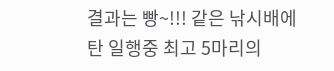결과는 빵~!!! 같은 낚시배에 탄 일행중 최고 5마리의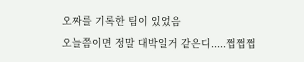오짜를 기록한 팀이 있었음
오늘쯤이면 정말 대박일거 같은디.....쩝쩝쩝